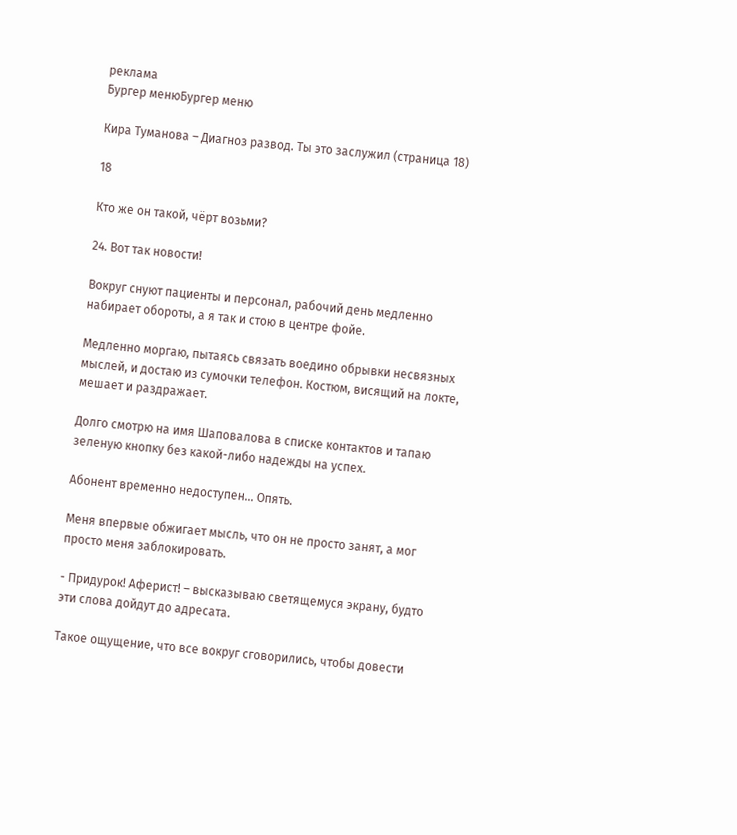реклама
Бургер менюБургер меню

Кира Туманова – Диагноз развод. Ты это заслужил (страница 18)

18

Кто же он такой, чёрт возьми?

24. Вот так новости!

Вокруг снуют пациенты и персонал, рабочий день медленно набирает обороты, а я так и стою в центре фойе.

Медленно моргаю, пытаясь связать воедино обрывки несвязных мыслей, и достаю из сумочки телефон. Костюм, висящий на локте, мешает и раздражает.

Долго смотрю на имя Шаповалова в списке контактов и тапаю зеленую кнопку без какой-либо надежды на успех.

Абонент временно недоступен... Опять.

Меня впервые обжигает мысль, что он не просто занят, а мог просто меня заблокировать.

- Придурок! Аферист! – высказываю светящемуся экрану, будто эти слова дойдут до адресата.

Такое ощущение, что все вокруг сговорились, чтобы довести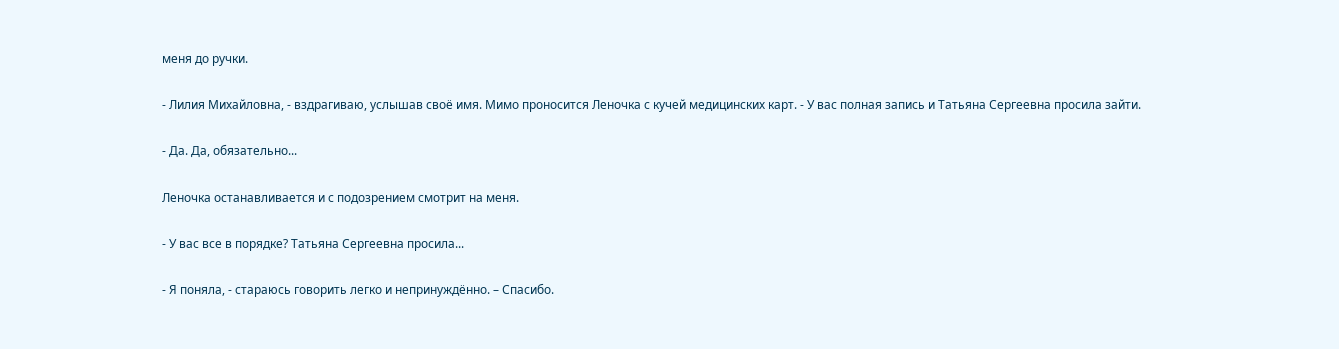меня до ручки.

- Лилия Михайловна, - вздрагиваю, услышав своё имя. Мимо проносится Леночка с кучей медицинских карт. - У вас полная запись и Татьяна Сергеевна просила зайти.

- Да. Да, обязательно...

Леночка останавливается и с подозрением смотрит на меня.

- У вас все в порядке? Татьяна Сергеевна просила...

- Я поняла, - стараюсь говорить легко и непринуждённо. – Спасибо.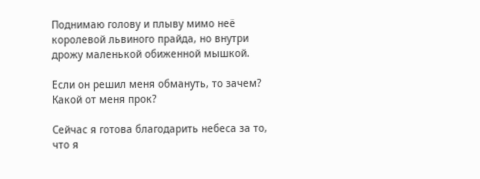Поднимаю голову и плыву мимо неё королевой львиного прайда, но внутри дрожу маленькой обиженной мышкой.

Если он решил меня обмануть, то зачем? Какой от меня прок?

Сейчас я готова благодарить небеса за то, что я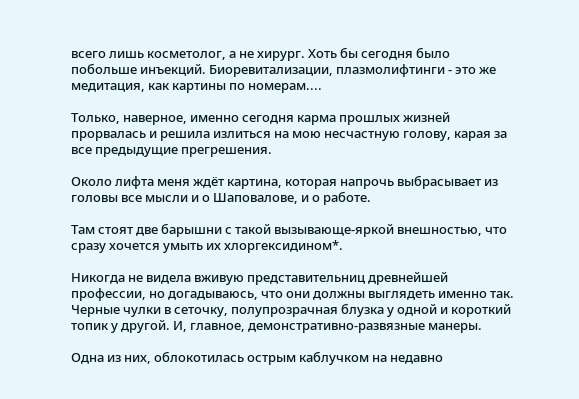всего лишь косметолог, а не хирург. Хоть бы сегодня было побольше инъекций. Биоревитализации, плазмолифтинги - это же медитация, как картины по номерам....

Только, наверное, именно сегодня карма прошлых жизней прорвалась и решила излиться на мою несчастную голову, карая за все предыдущие прегрешения.

Около лифта меня ждёт картина, которая напрочь выбрасывает из головы все мысли и о Шаповалове, и о работе.

Там стоят две барышни с такой вызывающе-яркой внешностью, что сразу хочется умыть их хлоргексидином*.

Никогда не видела вживую представительниц древнейшей профессии, но догадываюсь, что они должны выглядеть именно так. Черные чулки в сеточку, полупрозрачная блузка у одной и короткий топик у другой. И, главное, демонстративно-развязные манеры.

Одна из них, облокотилась острым каблучком на недавно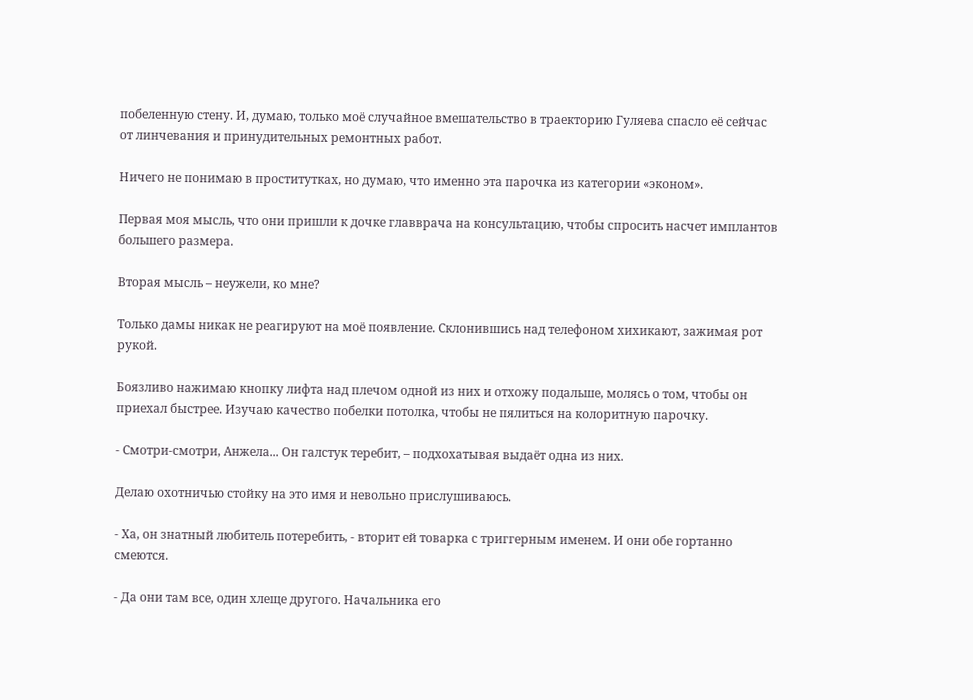побеленную стену. И, думаю, только моё случайное вмешательство в траекторию Гуляева спасло её сейчас от линчевания и принудительных ремонтных работ.

Ничего не понимаю в проститутках, но думаю, что именно эта парочка из категории «эконом».

Первая моя мысль, что они пришли к дочке главврача на консультацию, чтобы спросить насчет имплантов большего размера.

Вторая мысль – неужели, ко мне?

Только дамы никак не реагируют на моё появление. Склонившись над телефоном хихикают, зажимая рот рукой.

Боязливо нажимаю кнопку лифта над плечом одной из них и отхожу подальше, молясь о том, чтобы он приехал быстрее. Изучаю качество побелки потолка, чтобы не пялиться на колоритную парочку.

- Смотри-смотри, Анжела... Он галстук теребит, – подхохатывая выдаёт одна из них.

Делаю охотничью стойку на это имя и невольно прислушиваюсь.

- Ха, он знатный любитель потеребить, - вторит ей товарка с триггерным именем. И они обе гортанно смеются.

- Да они там все, один хлеще другого. Начальника его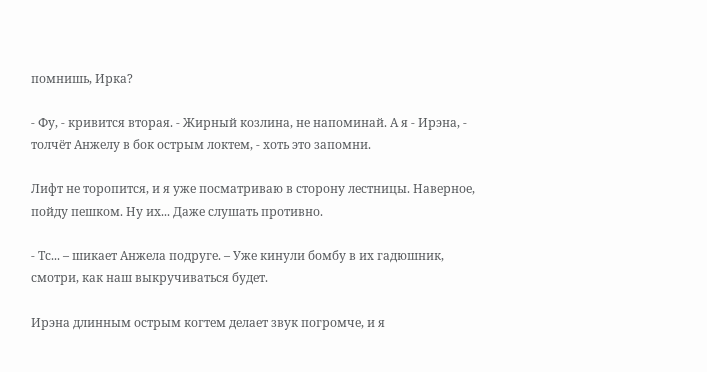помнишь, Ирка?

- Фу, - кривится вторая. - Жирный козлина, не напоминай. А я - Ирэна, - толчёт Анжелу в бок острым локтем, - хоть это запомни.

Лифт не торопится, и я уже посматриваю в сторону лестницы. Наверное, пойду пешком. Ну их... Даже слушать противно.

- Тс... – шикает Анжела подруге. – Уже кинули бомбу в их гадюшник, смотри, как наш выкручиваться будет.

Ирэна длинным острым когтем делает звук погромче, и я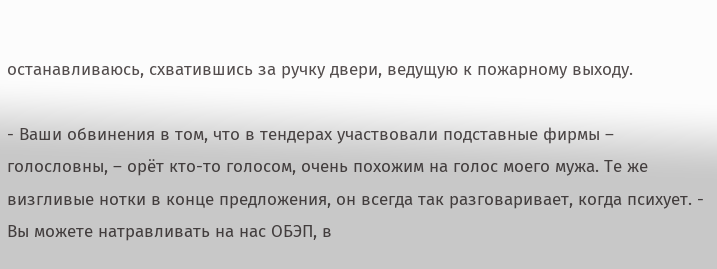останавливаюсь, схватившись за ручку двери, ведущую к пожарному выходу.

- Ваши обвинения в том, что в тендерах участвовали подставные фирмы – голословны, – орёт кто-то голосом, очень похожим на голос моего мужа. Те же визгливые нотки в конце предложения, он всегда так разговаривает, когда психует. - Вы можете натравливать на нас ОБЭП, в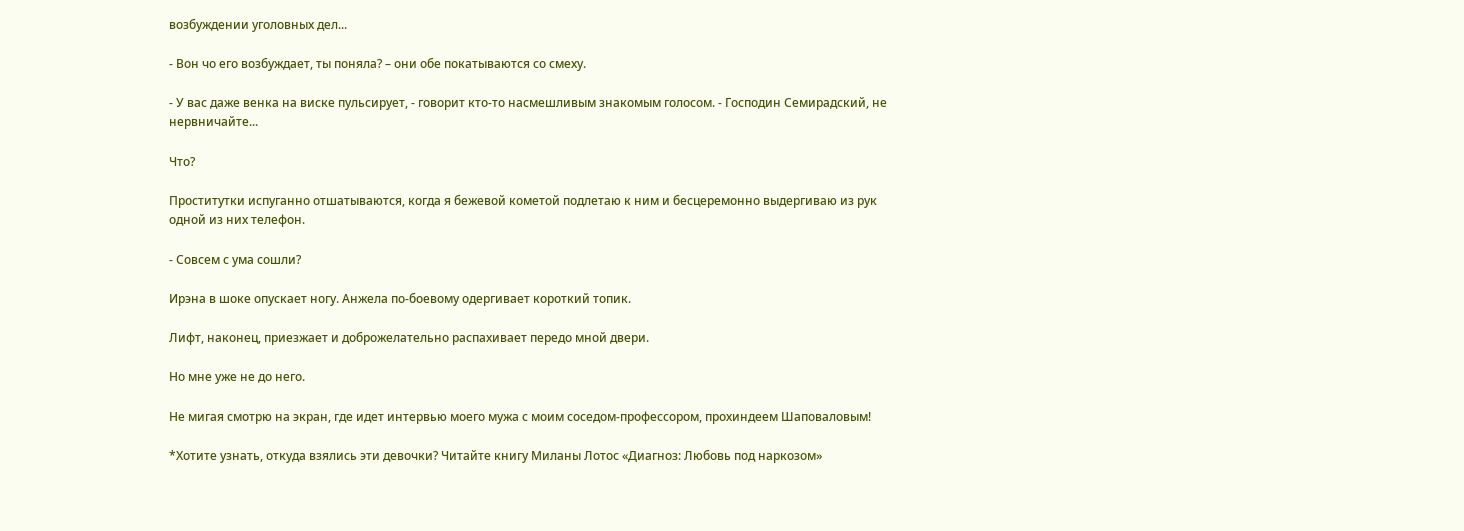возбуждении уголовных дел...

- Вон чо его возбуждает, ты поняла? – они обе покатываются со смеху.

- У вас даже венка на виске пульсирует, - говорит кто-то насмешливым знакомым голосом. - Господин Семирадский, не нервничайте...

Что?

Проститутки испуганно отшатываются, когда я бежевой кометой подлетаю к ним и бесцеремонно выдергиваю из рук одной из них телефон.

- Совсем с ума сошли?

Ирэна в шоке опускает ногу. Анжела по-боевому одергивает короткий топик.

Лифт, наконец, приезжает и доброжелательно распахивает передо мной двери.

Но мне уже не до него.

Не мигая смотрю на экран, где идет интервью моего мужа с моим соседом-профессором, прохиндеем Шаповаловым!

*Хотите узнать, откуда взялись эти девочки? Читайте книгу Миланы Лотос «Диагноз: Любовь под наркозом»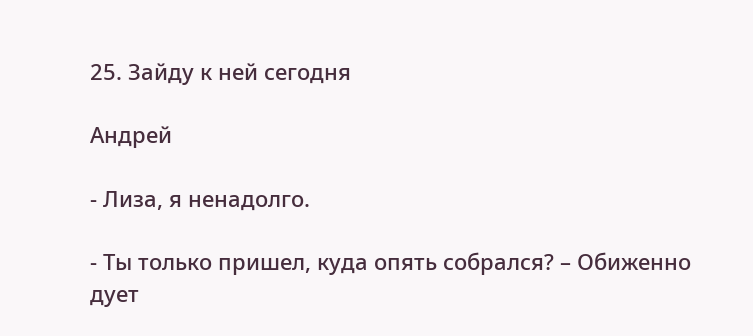25. Зайду к ней сегодня

Андрей

- Лиза, я ненадолго.

- Ты только пришел, куда опять собрался? – Обиженно дует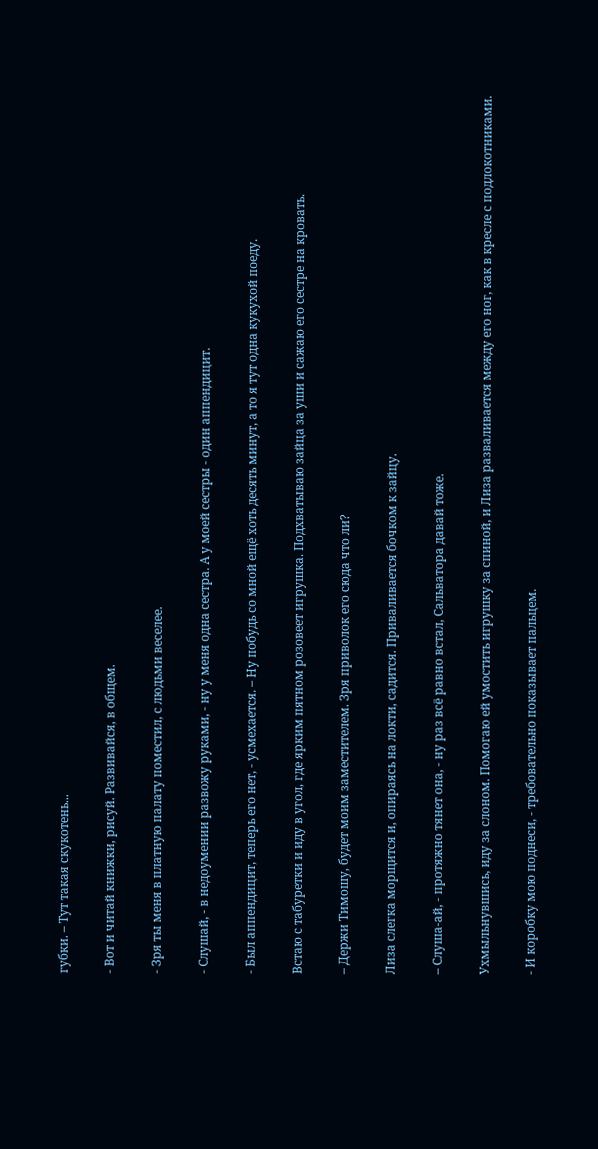губки. – Тут такая скукотень...

- Вот и читай книжки, рисуй. Развивайся, в общем.

- Зря ты меня в платную палату поместил, с людьми веселее.

- Слушай, - в недоумении развожу руками, - ну у меня одна сестра. А у моей сестры - один аппендицит.

- Был аппендицит, теперь его нет, - усмехается. – Ну побудь со мной ещё хоть десять минут, а то я тут одна кукухой поеду.

Встаю с табуретки и иду в угол, где ярким пятном розовеет игрушка. Подхватываю зайца за уши и сажаю его сестре на кровать.

– Держи Тимошу, будет моим заместителем. Зря приволок его сюда что ли?

Лиза слегка морщится и, опираясь на локти, садится. Приваливается бочком к зайцу.

– Слуша-ай, - протяжно тянет она, - ну раз всё равно встал, Сальватора давай тоже.

Ухмыльнувшись, иду за слоном. Помогаю ей умостить игрушку за спиной, и Лиза разваливается между его ног, как в кресле с подлокотниками.

- И коробку мою поднеси, - требовательно показывает пальцем.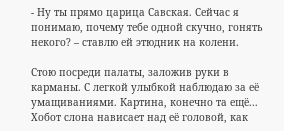- Ну ты прямо царица Савская. Сейчас я понимаю, почему тебе одной скучно, гонять некого? – ставлю ей этюдник на колени.

Стою посреди палаты, заложив руки в карманы. С легкой улыбкой наблюдаю за её умащиваниями. Картина, конечно та ещё... Хобот слона нависает над её головой, как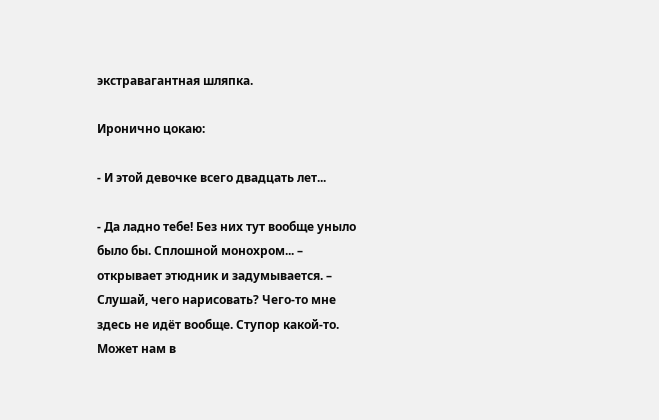экстравагантная шляпка.

Иронично цокаю:

- И этой девочке всего двадцать лет...

- Да ладно тебе! Без них тут вообще уныло было бы. Сплошной монохром... – открывает этюдник и задумывается. – Слушай, чего нарисовать? Чего-то мне здесь не идёт вообще. Ступор какой-то. Может нам в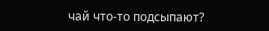чай что-то подсыпают?